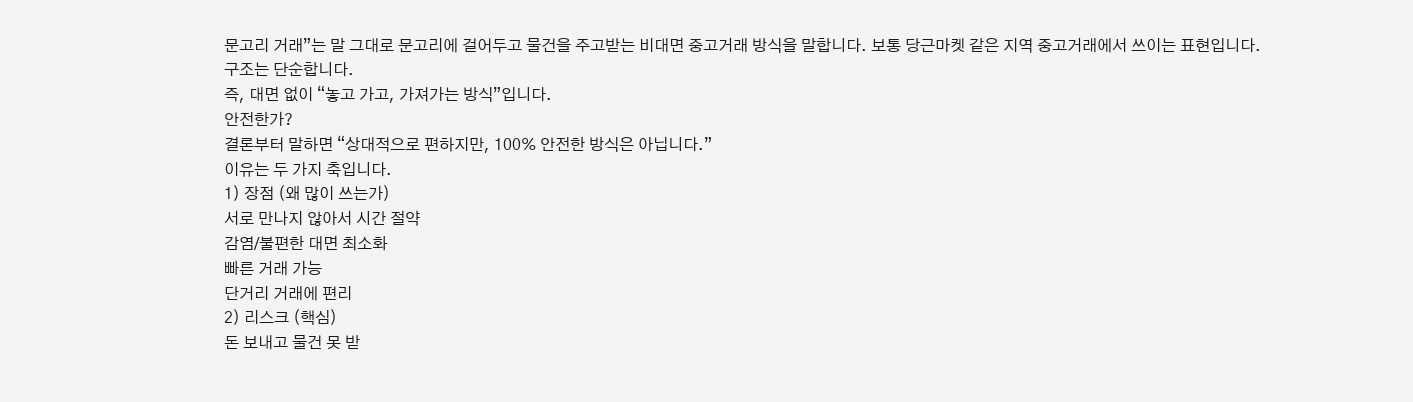문고리 거래”는 말 그대로 문고리에 걸어두고 물건을 주고받는 비대면 중고거래 방식을 말합니다. 보통 당근마켓 같은 지역 중고거래에서 쓰이는 표현입니다.
구조는 단순합니다.
즉, 대면 없이 “놓고 가고, 가져가는 방식”입니다.
안전한가?
결론부터 말하면 “상대적으로 편하지만, 100% 안전한 방식은 아닙니다.”
이유는 두 가지 축입니다.
1) 장점 (왜 많이 쓰는가)
서로 만나지 않아서 시간 절약
감염/불편한 대면 최소화
빠른 거래 가능
단거리 거래에 편리
2) 리스크 (핵심)
돈 보내고 물건 못 받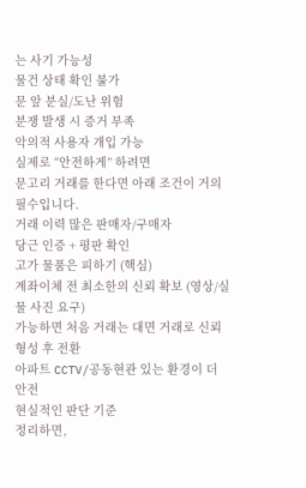는 사기 가능성
물건 상태 확인 불가
문 앞 분실/도난 위험
분쟁 발생 시 증거 부족
악의적 사용자 개입 가능
실제로 “안전하게” 하려면
문고리 거래를 한다면 아래 조건이 거의 필수입니다.
거래 이력 많은 판매자/구매자
당근 인증 + 평판 확인
고가 물품은 피하기 (핵심)
계좌이체 전 최소한의 신뢰 확보 (영상/실물 사진 요구)
가능하면 처음 거래는 대면 거래로 신뢰 형성 후 전환
아파트 CCTV/공동현관 있는 환경이 더 안전
현실적인 판단 기준
정리하면,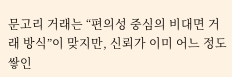문고리 거래는 “편의성 중심의 비대면 거래 방식”이 맞지만, 신뢰가 이미 어느 정도 쌓인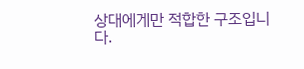상대에게만 적합한 구조입니다.